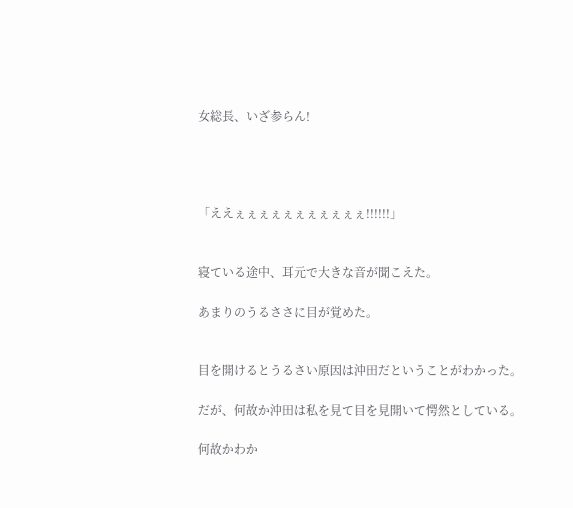女総長、いざ参らん!




「ええぇぇぇぇぇぇぇぇぇぇぇ!!!!!!」


寝ている途中、耳元で大きな音が聞こえた。

あまりのうるささに目が覚めた。


目を開けるとうるさい原因は沖田だということがわかった。

だが、何故か沖田は私を見て目を見開いて愕然としている。

何故かわか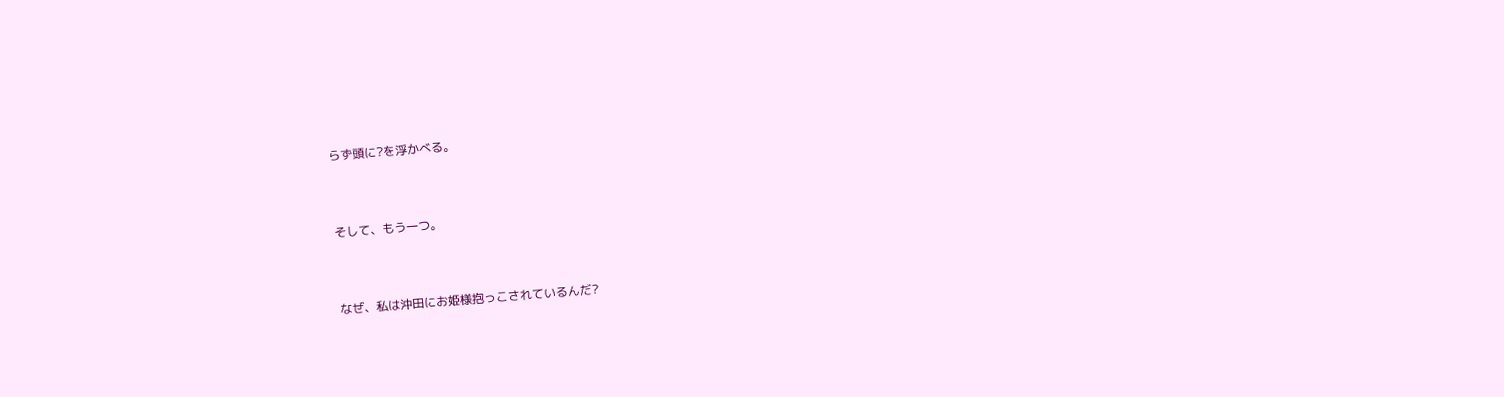らず頭に?を浮かべる。


そして、もう一つ。


なぜ、私は沖田にお姫様抱っこされているんだ?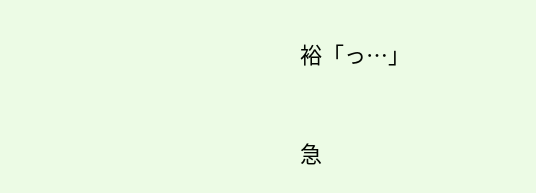裕「っ…」


急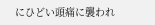にひどい頭痛に襲われ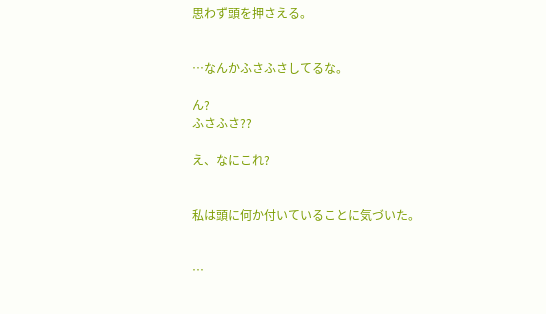思わず頭を押さえる。


…なんかふさふさしてるな。

ん?
ふさふさ??

え、なにこれ?


私は頭に何か付いていることに気づいた。


…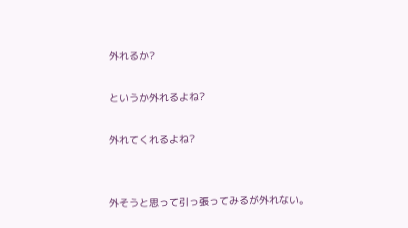外れるか?

というか外れるよね?

外れてくれるよね?


外そうと思って引っ張ってみるが外れない。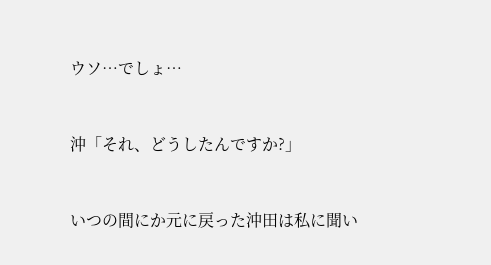ウソ…でしょ…


沖「それ、どうしたんですか?」


いつの間にか元に戻った沖田は私に聞い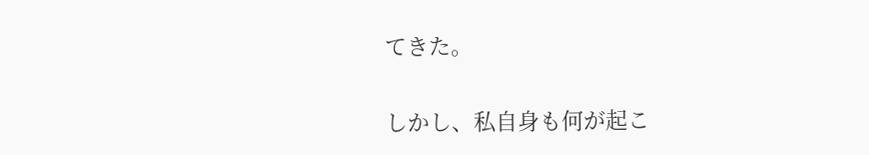てきた。

しかし、私自身も何が起こ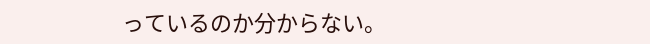っているのか分からない。